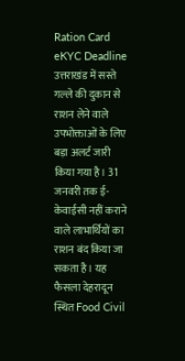Ration Card eKYC Deadline उत्तराखंड में सस्ते गल्ले की दुकान से राशन लेने वाले उपभोक्ताओं के लिए बड़ा अलर्ट जारी किया गया है। 31 जनवरी तक ई-केवाईसी नहीं कराने वाले लाभार्थियों का राशन बंद किया जा सकता है। यह फैसला देहरादून स्थित Food Civil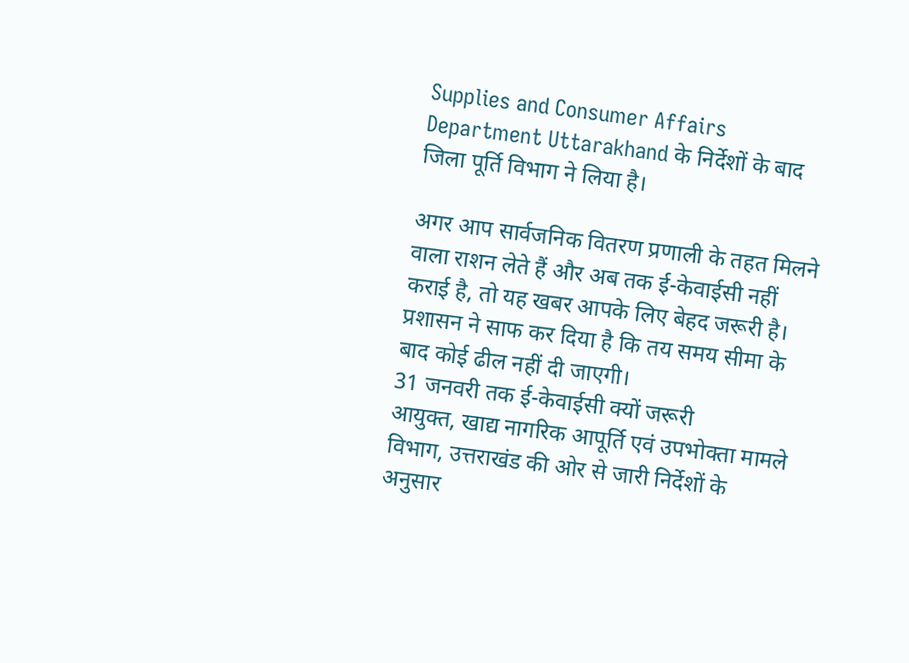Supplies and Consumer Affairs Department Uttarakhand के निर्देशों के बाद जिला पूर्ति विभाग ने लिया है।

अगर आप सार्वजनिक वितरण प्रणाली के तहत मिलने वाला राशन लेते हैं और अब तक ई-केवाईसी नहीं कराई है, तो यह खबर आपके लिए बेहद जरूरी है। प्रशासन ने साफ कर दिया है कि तय समय सीमा के बाद कोई ढील नहीं दी जाएगी।
31 जनवरी तक ई-केवाईसी क्यों जरूरी
आयुक्त, खाद्य नागरिक आपूर्ति एवं उपभोक्ता मामले विभाग, उत्तराखंड की ओर से जारी निर्देशों के अनुसार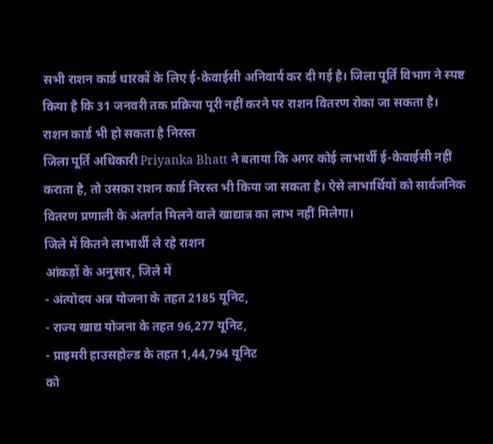सभी राशन कार्ड धारकों के लिए ई-केवाईसी अनिवार्य कर दी गई है। जिला पूर्ति विभाग ने स्पष्ट किया है कि 31 जनवरी तक प्रक्रिया पूरी नहीं करने पर राशन वितरण रोका जा सकता है।
राशन कार्ड भी हो सकता है निरस्त
जिला पूर्ति अधिकारी Priyanka Bhatt ने बताया कि अगर कोई लाभार्थी ई-केवाईसी नहीं कराता है, तो उसका राशन कार्ड निरस्त भी किया जा सकता है। ऐसे लाभार्थियों को सार्वजनिक वितरण प्रणाली के अंतर्गत मिलने वाले खाद्यान्न का लाभ नहीं मिलेगा।
जिले में कितने लाभार्थी ले रहे राशन
आंकड़ों के अनुसार, जिले में
- अंत्योदय अन्न योजना के तहत 2185 यूनिट,
- राज्य खाद्य योजना के तहत 96,277 यूनिट,
- प्राइमरी हाउसहोल्ड के तहत 1,44,794 यूनिट
को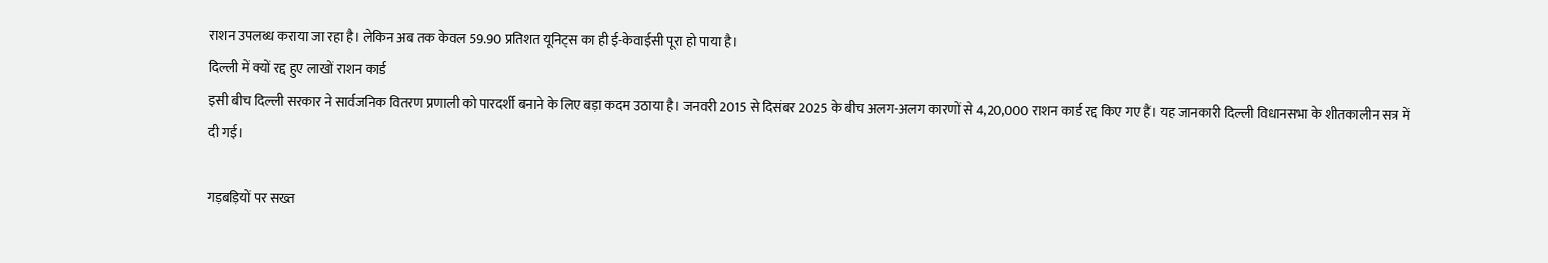राशन उपलब्ध कराया जा रहा है। लेकिन अब तक केवल 59.90 प्रतिशत यूनिट्स का ही ई-केवाईसी पूरा हो पाया है।
दिल्ली में क्यों रद्द हुए लाखों राशन कार्ड
इसी बीच दिल्ली सरकार ने सार्वजनिक वितरण प्रणाली को पारदर्शी बनाने के लिए बड़ा कदम उठाया है। जनवरी 2015 से दिसंबर 2025 के बीच अलग-अलग कारणों से 4,20,000 राशन कार्ड रद्द किए गए हैं। यह जानकारी दिल्ली विधानसभा के शीतकालीन सत्र में दी गई।

गड़बड़ियों पर सख्त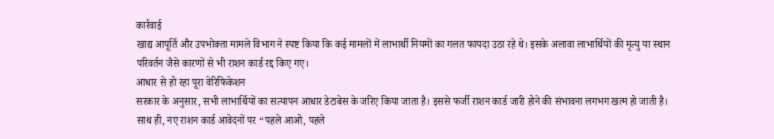कार्रवाई
खाद्य आपूर्ति और उपभोक्ता मामले विभाग ने स्पष्ट किया कि कई मामलों में लाभार्थी नियमों का गलत फायदा उठा रहे थे। इसके अलावा लाभार्थियों की मृत्यु या स्थान परिवर्तन जैसे कारणों से भी राशन कार्ड रद्द किए गए।
आधार से हो रहा पूरा वेरिफिकेशन
सरकार के अनुसार, सभी लाभार्थियों का सत्यापन आधार डेटाबेस के जरिए किया जाता है। इससे फर्जी राशन कार्ड जारी होने की संभावना लगभग खत्म हो जाती है। साथ ही, नए राशन कार्ड आवेदनों पर “पहले आओ, पहले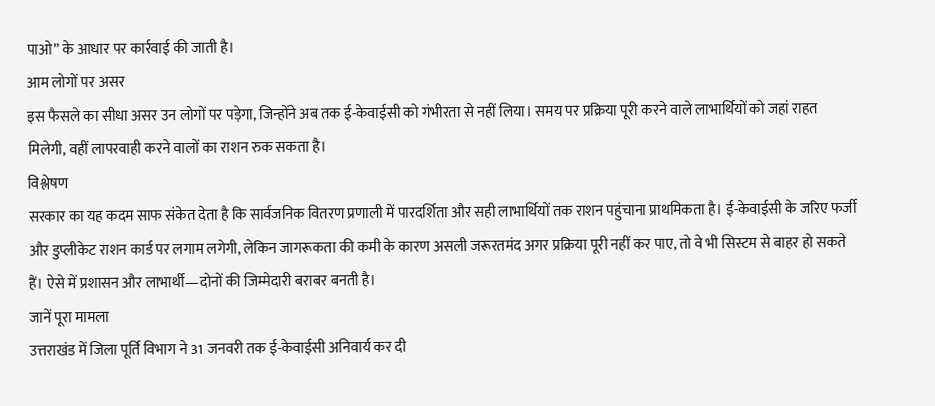पाओ” के आधार पर कार्रवाई की जाती है।
आम लोगों पर असर
इस फैसले का सीधा असर उन लोगों पर पड़ेगा, जिन्होंने अब तक ई-केवाईसी को गंभीरता से नहीं लिया। समय पर प्रक्रिया पूरी करने वाले लाभार्थियों को जहां राहत मिलेगी, वहीं लापरवाही करने वालों का राशन रुक सकता है।
विश्लेषण
सरकार का यह कदम साफ संकेत देता है कि सार्वजनिक वितरण प्रणाली में पारदर्शिता और सही लाभार्थियों तक राशन पहुंचाना प्राथमिकता है। ई-केवाईसी के जरिए फर्जी और डुप्लीकेट राशन कार्ड पर लगाम लगेगी, लेकिन जागरूकता की कमी के कारण असली जरूरतमंद अगर प्रक्रिया पूरी नहीं कर पाए, तो वे भी सिस्टम से बाहर हो सकते हैं। ऐसे में प्रशासन और लाभार्थी—दोनों की जिम्मेदारी बराबर बनती है।
जानें पूरा मामला
उत्तराखंड में जिला पूर्ति विभाग ने 31 जनवरी तक ई-केवाईसी अनिवार्य कर दी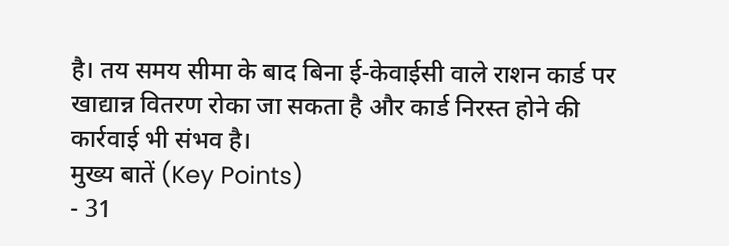है। तय समय सीमा के बाद बिना ई-केवाईसी वाले राशन कार्ड पर खाद्यान्न वितरण रोका जा सकता है और कार्ड निरस्त होने की कार्रवाई भी संभव है।
मुख्य बातें (Key Points)
- 31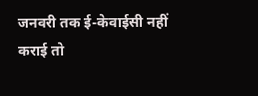जनवरी तक ई-केवाईसी नहीं कराई तो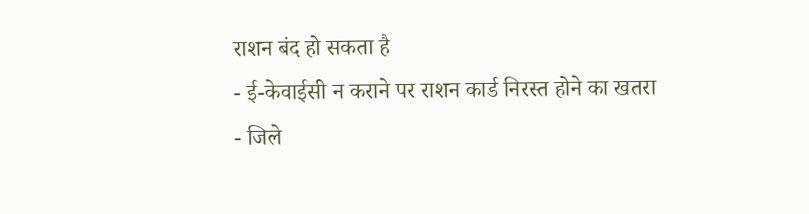राशन बंद हो सकता है
- ई-केवाईसी न कराने पर राशन कार्ड निरस्त होने का खतरा
- जिले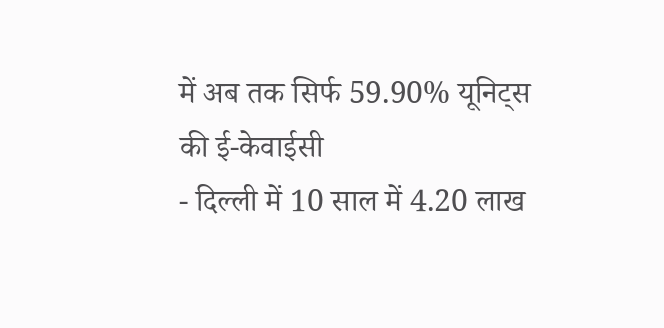में अब तक सिर्फ 59.90% यूनिट्स की ई-केवाईसी
- दिल्ली में 10 साल में 4.20 लाख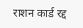राशन कार्ड रद्द